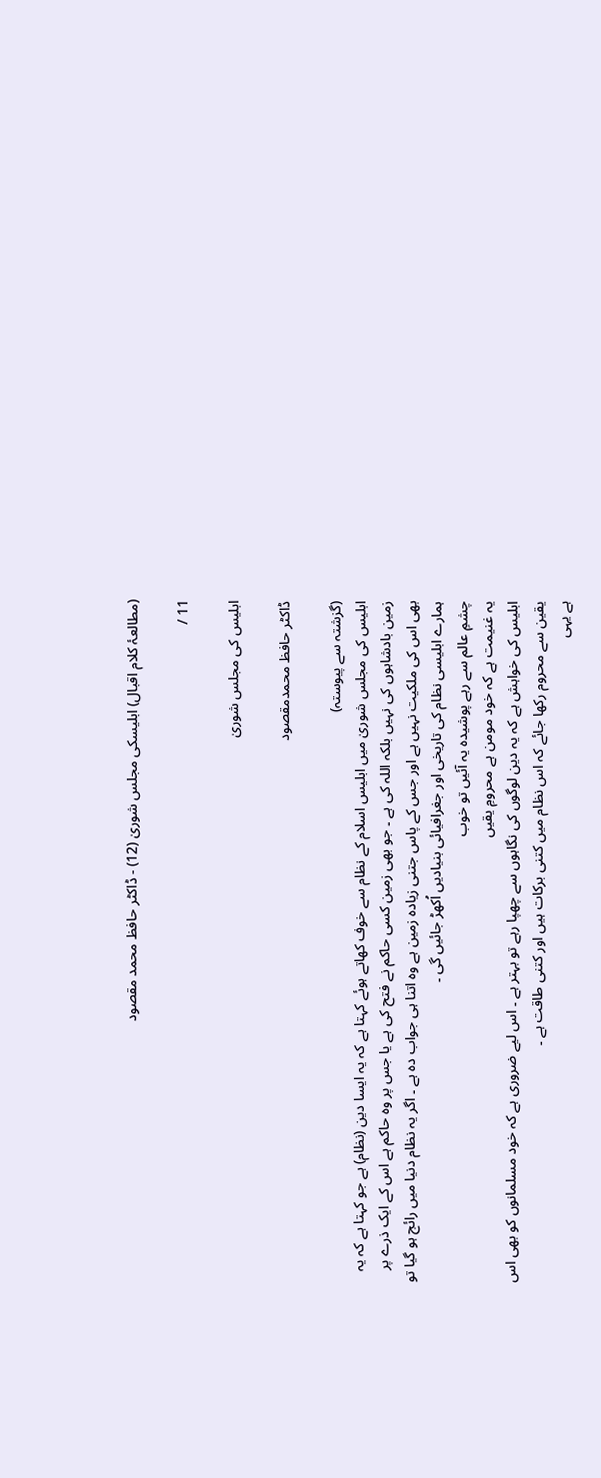(مطالعۂ کلام اقبال) ابلیسکی مجلس شوریٰ (12) - ڈاکٹر حافظ محمد مقصود

11 /

ابلیس کی مجلس شوریٰ

ڈاکٹر حافظ محمدمقصود

(گزشتہ سے پیوستہ)
ابلیس کی مجلس شوریٰ میں ابلیس اسلام کے نظام سے خوف کھاتے ہوئے کہتا ہے کہ یہ ایسا دین (نظام) ہے جو کہتا ہے کہ یہ زمین بادشاہوں کی نہیں بلکہ اللہ کی ہے ۔ جو بھی زمین کسی حاکم نے فتح کی ہے یا جس پر وہ حاکم ہے اس کے ایک ذرے پر بھی اس کی ملکیت نہیں ہے اور جس کے پاس جتنی زیادہ زمین ہے وہ اتنا ہی جواب دہ ہے ۔ اگر یہ نظام دنیا میں رائج ہو گیا تو ہمارے ابلیسی نظام کی تاریخی اور جغرافیائی بنیادیں اُکھڑ جائیں گی ۔
چشمِ عالم سے رہے پوشیدہ یہ آئیں تو خوب
یہ غنیمت ہے کہ خود مومن ہے محرومِ یقیں
ابلیس کی خواہش ہے کہ یہ دین لوگوں کی نگاہوں سے چھپا رہے تو بہتر ہے ۔ اس لیے ضروری ہے کہ خود مسلمانوں کو بھی اس یقین سے محروم رکھا جائے کہ اس نظام میں کتنی برکات ہیں اور کتنی طاقت ہے ۔
ہے یہی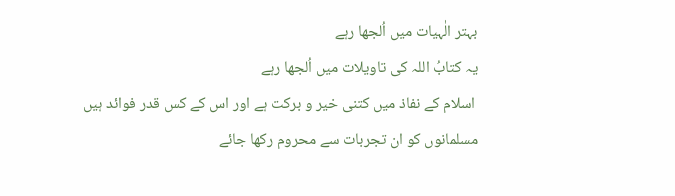بہتر الٰہیات میں اُلجھا رہے
یہ کتابُ اللہ کی تاویلات میں اُلجھا رہے
 اسلام کے نفاذ میں کتنی خیر و برکت ہے اور اس کے کس قدر فوائد ہیں مسلمانوں کو ان تجربات سے محروم رکھا جائے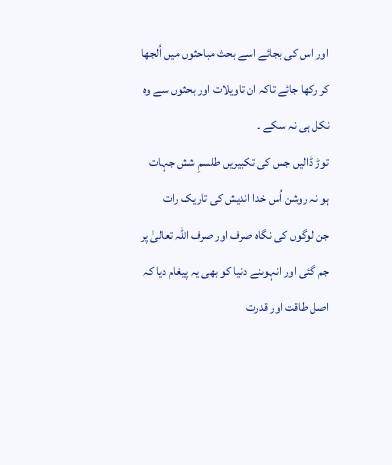اور اس کی بجائے اسے بحث مباحثوں میں اُلجھا کر رکھا جائے تاکہ ان تاویلات اور بحثوں سے وہ نکل ہی نہ سکے ۔
توڑ ڈالیں جس کی تکبیریں طلسمِ شش جہات
ہو نہ روشن اُس خدا اندیش کی تاریک رات
جن لوگوں کی نگاہ صرف اور صرف اللہ تعالیٰ پر جم گئی اور انہوںنے دنیا کو بھی یہ پیغام دیا کہ اصل طاقت اور قدرت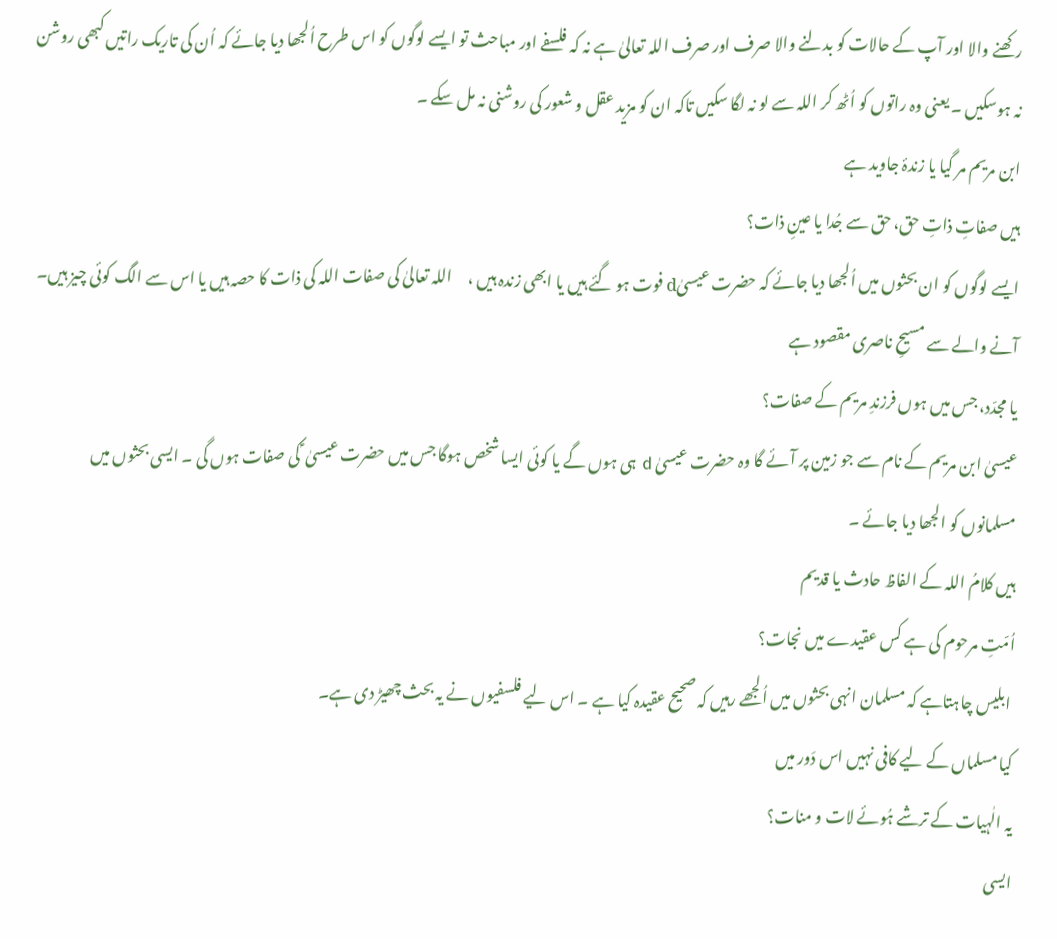رکھنے والا اور آپ کے حالات کو بدلنے والا صرف اور صرف اللہ تعالیٰ ہے نہ کہ فلسفے اور مباحث تو ایسے لوگوں کو اس طرح اُلجھا دیا جائے کہ اُن کی تاریک راتیں کبھی روشن نہ ہوسکیں ۔ یعنی وہ راتوں کو اُٹھ کر اللہ سے لو نہ لگا سکیں تاکہ ان کو مزید عقل و شعور کی روشنی نہ مل سکے ۔
ابن مریم مر گیا یا زندۂ جاوید ہے
ہیں صفاتِ ذاتِ حق، حق سے جُدا یا عینِ ذات؟
ایسے لوگوں کو ان بحثوں میں اُلجھا دیا جائے کہ حضرت عیسیٰd فوت ہو گئے ہیں یا ابھی زندہ ہیں ،     اللہ تعالیٰ کی صفات اللہ کی ذات کا حصہ ہیں یا اس سے الگ کوئی چیز ہیں۔
آنے والے سے مسیحِ ناصری مقصود ہے
یا مجدّد، جس میں ہوں فرزندِ مریم کے صفات؟
عیسیٰ ابن مریم کے نام سے جو زمین پر آئے گا وہ حضرت عیسیٰ d ہی ہوں گے یا کوئی ایسا شخص ہوگا جس میں حضرت عیسیٰ ؑ کی صفات ہوں گی ۔ ایسی بحثوں میں مسلمانوں کو الجھا دیا جائے ۔
ہیں کلامُ اللہ کے الفاظ حادث یا قدیم
اُمّتِ مرحوم کی ہے کس عقیدے میں نجات؟
 ابلیس چاہتاہے کہ مسلمان انہی بحثوں میں اُلجھے رہیں کہ صحیح عقیدہ کیا ہے ۔ اس لیے فلسفیوں نے یہ بحث چھیڑ دی ہے۔
کیا مسلماں کے لیے کافی نہیں اس دَور میں
یہ الٰہیات کے ترشے ہُوئے لات و منات؟
ایسی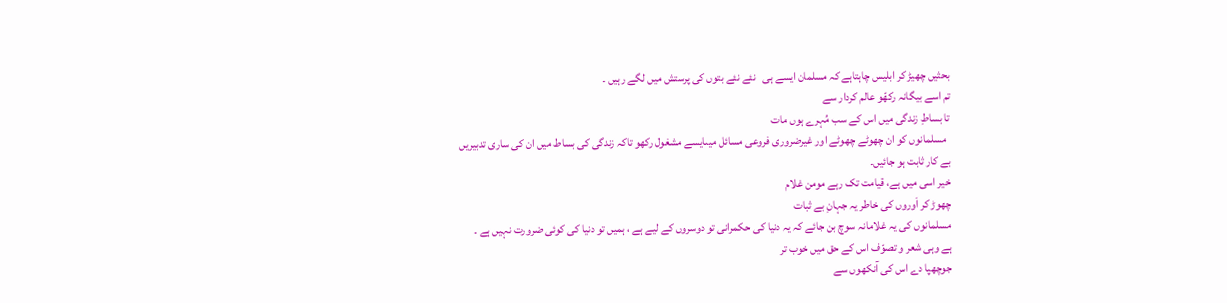بحثیں چھیڑ کر ابلیس چاہتاہے کہ مسلمان ایسے ہی   نئے نئے بتوں کی پرستش میں لگے رہیں ۔
تم اسے بیگانہ رکھّو عالم کردار سے
تا بساطِ زندگی میں اس کے سب مُہرے ہوں مات
  مسلمانوں کو ان چھوٹے چھوٹے اور غیرضروری فروعی مسائل میںایسے مشغول رکھو تاکہ زندگی کی بساط میں ان کی ساری تدبیریں بے کار ثابت ہو جائیں۔
خیر اسی میں ہے، قیامت تک رہے مومن غلام
چھوڑ کر اَوروں کی خاطر یہ جہانِ بے ثبات
مسلمانوں کی یہ غلامانہ سوچ بن جائے کہ یہ دنیا کی حکمرانی تو دوسروں کے لیے ہے ، ہمیں تو دنیا کی کوئی ضرورت نہیں ہے ۔
ہے وہی شعر و تصوّف اس کے حق میں خوب تر
جوچھپا دے اس کی آنکھوں سے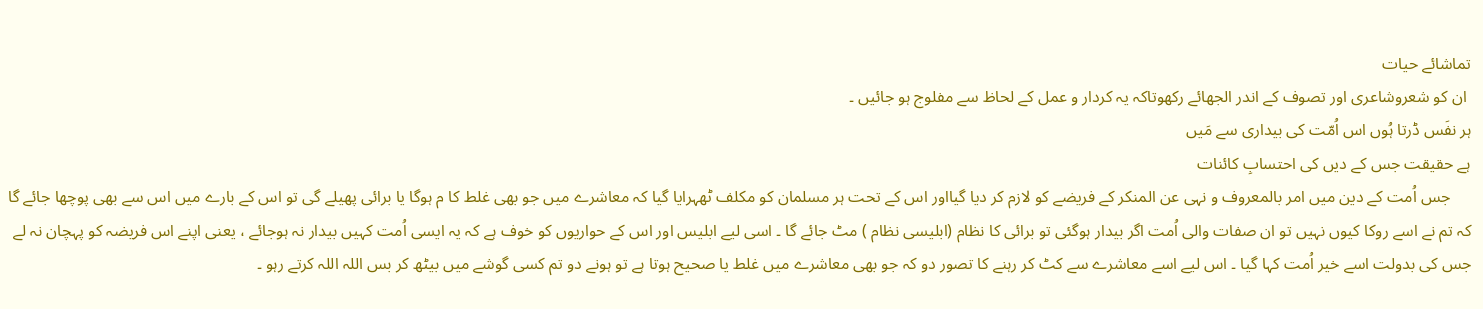تماشائے حیات
 ان کو شعروشاعری اور تصوف کے اندر الجھائے رکھوتاکہ یہ کردار و عمل کے لحاظ سے مفلوج ہو جائیں ۔
ہر نفَس ڈرتا ہُوں اس اُمّت کی بیداری سے مَیں
ہے حقیقت جس کے دیں کی احتسابِ کائنات
     جس اُمت کے دین میں امر بالمعروف و نہی عن المنکر کے فریضے کو لازم کر دیا گیااور اس کے تحت ہر مسلمان کو مکلف ٹھہرایا گیا کہ معاشرے میں جو بھی غلط کا م ہوگا یا برائی پھیلے گی تو اس کے بارے میں اس سے بھی پوچھا جائے گا کہ تم نے اسے روکا کیوں نہیں تو ان صفات والی اُمت اگر بیدار ہوگئی تو برائی کا نظام (ابلیسی نظام ) مٹ جائے گا ۔ اسی لیے ابلیس اور اس کے حواریوں کو خوف ہے کہ یہ ایسی اُمت کہیں بیدار نہ ہوجائے ، یعنی اپنے اس فریضہ کو پہچان نہ لے جس کی بدولت اسے خیر اُمت کہا گیا ۔ اس لیے اسے معاشرے سے کٹ کر رہنے کا تصور دو کہ جو بھی معاشرے میں غلط یا صحیح ہوتا ہے تو ہونے دو تم کسی گوشے میں بیٹھ کر بس اللہ اللہ کرتے رہو ۔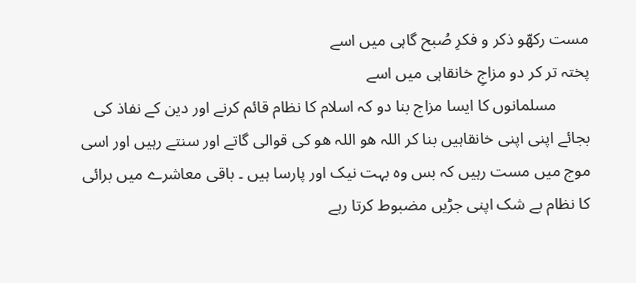مست رکھّو ذکر و فکرِ صُبح گاہی میں اسے
پختہ تر کر دو مزاجِ خانقاہی میں اسے
        مسلمانوں کا ایسا مزاج بنا دو کہ اسلام کا نظام قائم کرنے اور دین کے نفاذ کی بجائے اپنی اپنی خانقاہیں بنا کر اللہ ھو اللہ ھو کی قوالی گاتے اور سنتے رہیں اور اسی موج میں مست رہیں کہ بس وہ بہت نیک اور پارسا ہیں ۔ باقی معاشرے میں برائی کا نظام بے شک اپنی جڑیں مضبوط کرتا رہے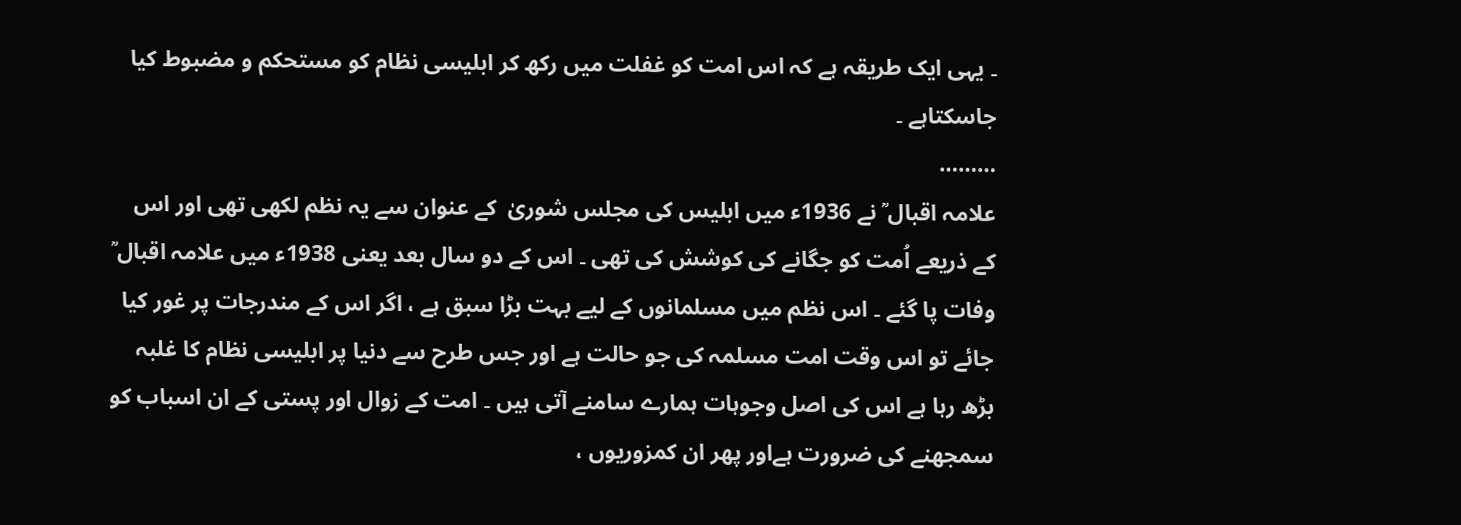۔ یہی ایک طریقہ ہے کہ اس امت کو غفلت میں رکھ کر ابلیسی نظام کو مستحکم و مضبوط کیا جاسکتاہے ۔
………
علامہ اقبال ؒ نے 1936ء میں ابلیس کی مجلس شوریٰ  کے عنوان سے یہ نظم لکھی تھی اور اس کے ذریعے اُمت کو جگانے کی کوشش کی تھی ۔ اس کے دو سال بعد یعنی 1938ء میں علامہ اقبال ؒ وفات پا گئے ۔ اس نظم میں مسلمانوں کے لیے بہت بڑا سبق ہے ، اگر اس کے مندرجات پر غور کیا جائے تو اس وقت امت مسلمہ کی جو حالت ہے اور جس طرح سے دنیا پر ابلیسی نظام کا غلبہ بڑھ رہا ہے اس کی اصل وجوہات ہمارے سامنے آتی ہیں ۔ امت کے زوال اور پستی کے ان اسباب کو سمجھنے کی ضرورت ہےاور پھر ان کمزوریوں ،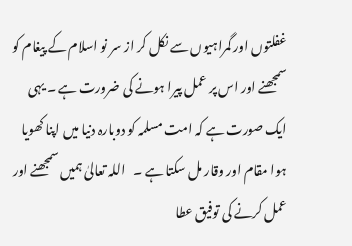غفلتوں اور گمراہیوں سے نکل کر از سر نو اسلام کے پیغام کو سمجھنے اور اس پر عمل پیرا ہونے کی ضرورت ہے ۔ یہی ایک صورت ہے کہ امت مسلمہ کو دوبارہ دنیا میں اپنا کھویا ہوا مقام اور وقار مل سکتا ہے ۔   اللہ تعالیٰ ہمیں سمجھنے اور عمل کرنے کی توفیق عطا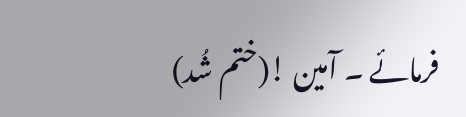فرمائے ۔ آمین !(ختم شُد)